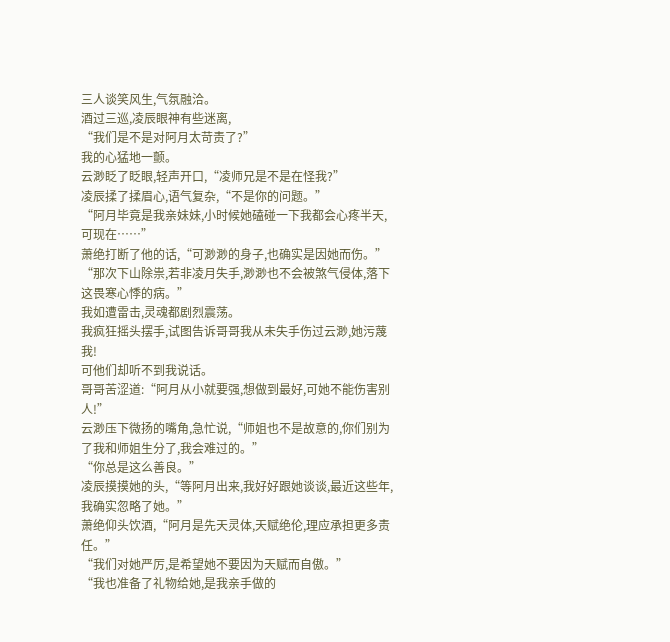三人谈笑风生,气氛融洽。
酒过三巡,凌辰眼神有些迷离,
“我们是不是对阿月太苛责了?”
我的心猛地一颤。
云渺眨了眨眼,轻声开口,“凌师兄是不是在怪我?”
凌辰揉了揉眉心,语气复杂,“不是你的问题。”
“阿月毕竟是我亲妹妹,小时候她磕碰一下我都会心疼半天,可现在……”
萧绝打断了他的话,“可渺渺的身子,也确实是因她而伤。”
“那次下山除祟,若非凌月失手,渺渺也不会被煞气侵体,落下这畏寒心悸的病。”
我如遭雷击,灵魂都剧烈震荡。
我疯狂摇头摆手,试图告诉哥哥我从未失手伤过云渺,她污蔑我!
可他们却听不到我说话。
哥哥苦涩道:“阿月从小就要强,想做到最好,可她不能伤害别人!”
云渺压下微扬的嘴角,急忙说,“师姐也不是故意的,你们别为了我和师姐生分了,我会难过的。”
“你总是这么善良。”
凌辰摸摸她的头,“等阿月出来,我好好跟她谈谈,最近这些年,我确实忽略了她。”
萧绝仰头饮酒,“阿月是先天灵体,天赋绝伦,理应承担更多责任。”
“我们对她严厉,是希望她不要因为天赋而自傲。”
“我也准备了礼物给她,是我亲手做的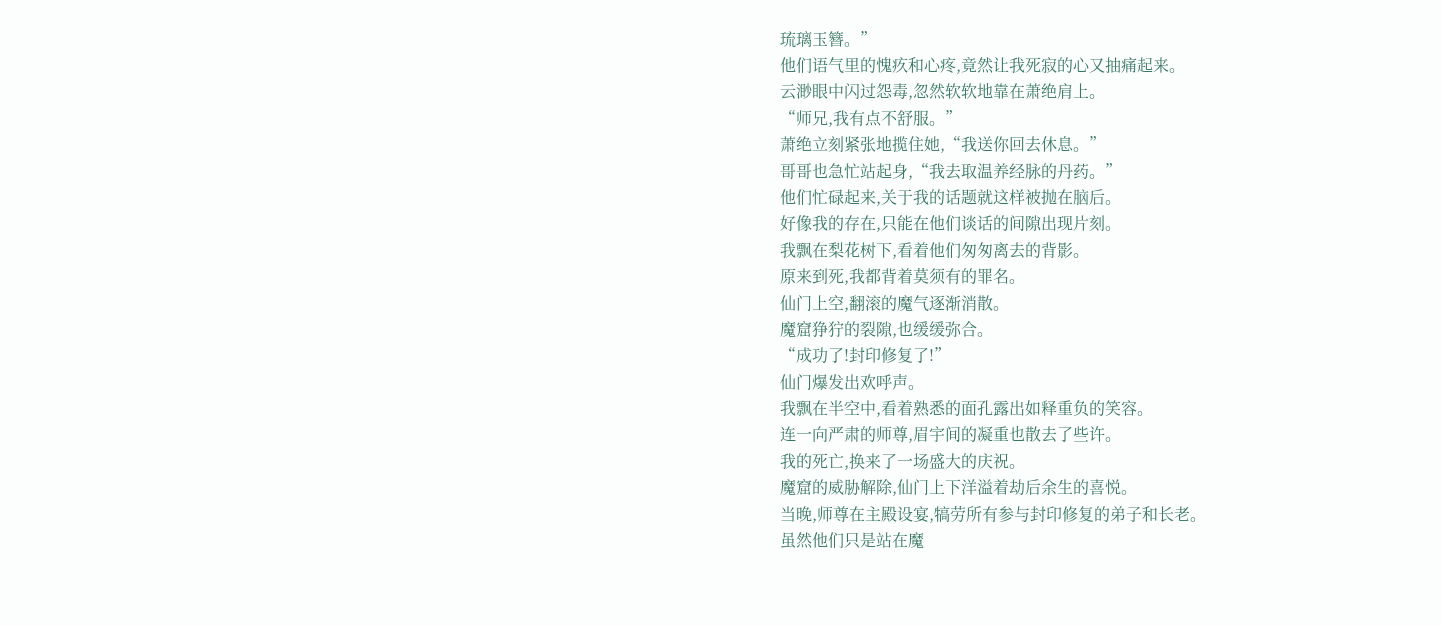琉璃玉簪。”
他们语气里的愧疚和心疼,竟然让我死寂的心又抽痛起来。
云渺眼中闪过怨毒,忽然软软地靠在萧绝肩上。
“师兄,我有点不舒服。”
萧绝立刻紧张地揽住她,“我送你回去休息。”
哥哥也急忙站起身,“我去取温养经脉的丹药。”
他们忙碌起来,关于我的话题就这样被抛在脑后。
好像我的存在,只能在他们谈话的间隙出现片刻。
我飘在梨花树下,看着他们匆匆离去的背影。
原来到死,我都背着莫须有的罪名。
仙门上空,翻滚的魔气逐渐消散。
魔窟狰狞的裂隙,也缓缓弥合。
“成功了!封印修复了!”
仙门爆发出欢呼声。
我飘在半空中,看着熟悉的面孔露出如释重负的笑容。
连一向严肃的师尊,眉宇间的凝重也散去了些许。
我的死亡,换来了一场盛大的庆祝。
魔窟的威胁解除,仙门上下洋溢着劫后余生的喜悦。
当晚,师尊在主殿设宴,犒劳所有参与封印修复的弟子和长老。
虽然他们只是站在魔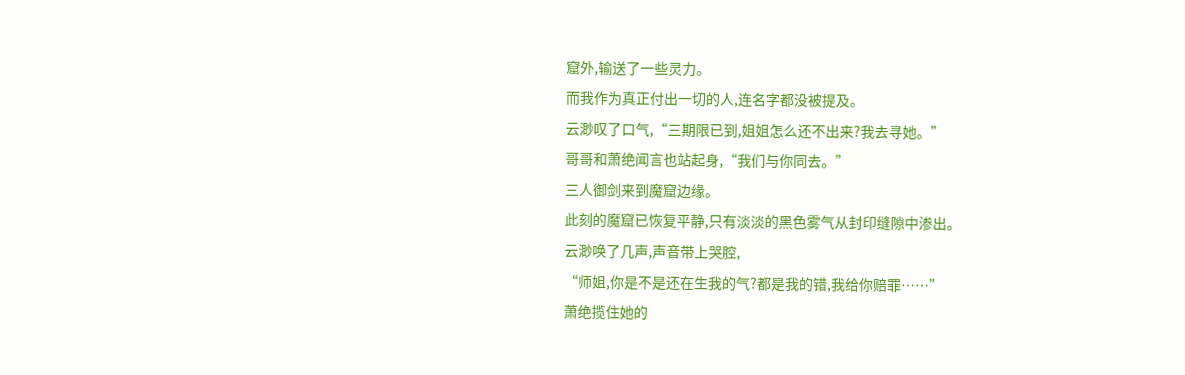窟外,输送了一些灵力。
而我作为真正付出一切的人,连名字都没被提及。
云渺叹了口气,“三期限已到,姐姐怎么还不出来?我去寻她。”
哥哥和萧绝闻言也站起身,“我们与你同去。”
三人御剑来到魔窟边缘。
此刻的魔窟已恢复平静,只有淡淡的黑色雾气从封印缝隙中渗出。
云渺唤了几声,声音带上哭腔,
“师姐,你是不是还在生我的气?都是我的错,我给你赔罪……”
萧绝揽住她的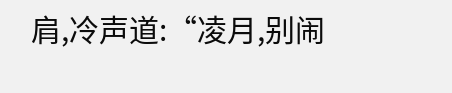肩,冷声道:“凌月,别闹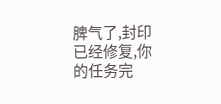脾气了,封印已经修复,你的任务完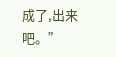成了,出来吧。”